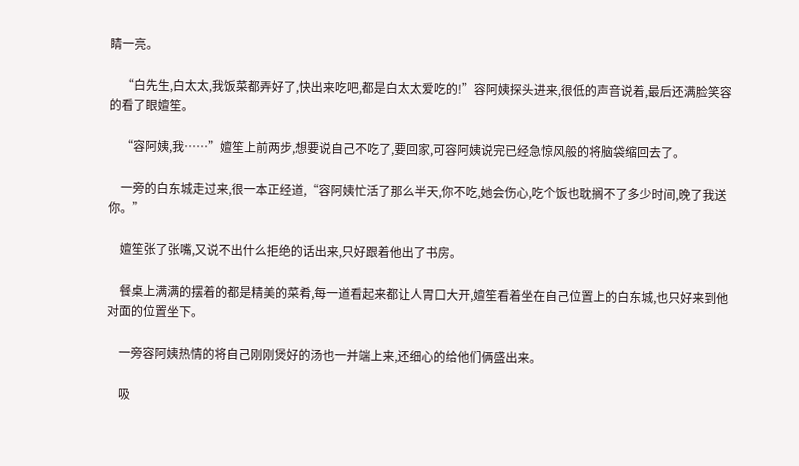睛一亮。

    “白先生,白太太,我饭菜都弄好了,快出来吃吧,都是白太太爱吃的!”容阿姨探头进来,很低的声音说着,最后还满脸笑容的看了眼嬗笙。

    “容阿姨,我……”嬗笙上前两步,想要说自己不吃了,要回家,可容阿姨说完已经急惊风般的将脑袋缩回去了。

    一旁的白东城走过来,很一本正经道,“容阿姨忙活了那么半天,你不吃,她会伤心,吃个饭也耽搁不了多少时间,晚了我送你。”

    嬗笙张了张嘴,又说不出什么拒绝的话出来,只好跟着他出了书房。

    餐桌上满满的摆着的都是精美的菜肴,每一道看起来都让人胃口大开,嬗笙看着坐在自己位置上的白东城,也只好来到他对面的位置坐下。

    一旁容阿姨热情的将自己刚刚煲好的汤也一并端上来,还细心的给他们俩盛出来。

    吸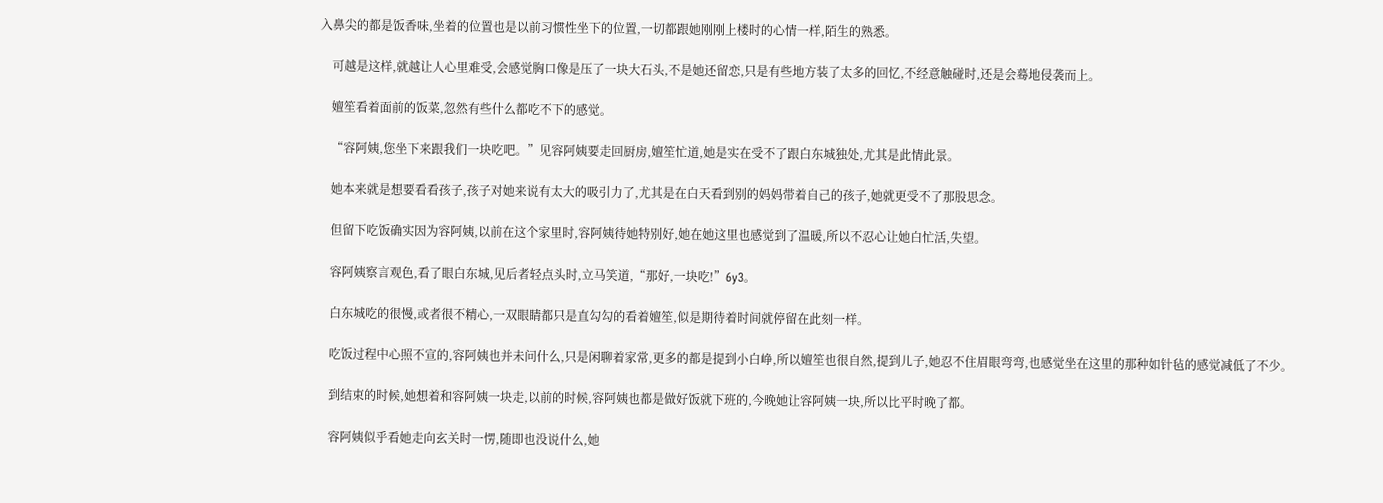入鼻尖的都是饭香味,坐着的位置也是以前习惯性坐下的位置,一切都跟她刚刚上楼时的心情一样,陌生的熟悉。

    可越是这样,就越让人心里难受,会感觉胸口像是压了一块大石头,不是她还留恋,只是有些地方装了太多的回忆,不经意触碰时,还是会蓦地侵袭而上。

    嬗笙看着面前的饭菜,忽然有些什么都吃不下的感觉。

    “容阿姨,您坐下来跟我们一块吃吧。”见容阿姨要走回厨房,嬗笙忙道,她是实在受不了跟白东城独处,尤其是此情此景。

    她本来就是想要看看孩子,孩子对她来说有太大的吸引力了,尤其是在白天看到别的妈妈带着自己的孩子,她就更受不了那股思念。

    但留下吃饭确实因为容阿姨,以前在这个家里时,容阿姨待她特别好,她在她这里也感觉到了温暖,所以不忍心让她白忙活,失望。

    容阿姨察言观色,看了眼白东城,见后者轻点头时,立马笑道,“那好,一块吃!”6y3。

    白东城吃的很慢,或者很不精心,一双眼睛都只是直勾勾的看着嬗笙,似是期待着时间就停留在此刻一样。

    吃饭过程中心照不宣的,容阿姨也并未问什么,只是闲聊着家常,更多的都是提到小白峥,所以嬗笙也很自然,提到儿子,她忍不住眉眼弯弯,也感觉坐在这里的那种如针毡的感觉减低了不少。

    到结束的时候,她想着和容阿姨一块走,以前的时候,容阿姨也都是做好饭就下班的,今晚她让容阿姨一块,所以比平时晚了都。

    容阿姨似乎看她走向玄关时一愣,随即也没说什么,她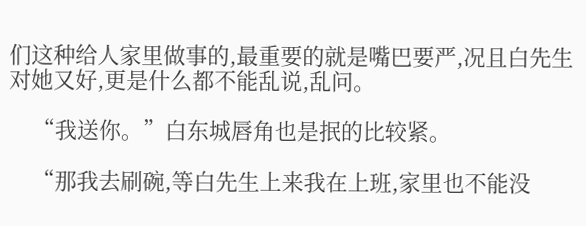们这种给人家里做事的,最重要的就是嘴巴要严,况且白先生对她又好,更是什么都不能乱说,乱问。

    “我送你。”白东城唇角也是抿的比较紧。

    “那我去刷碗,等白先生上来我在上班,家里也不能没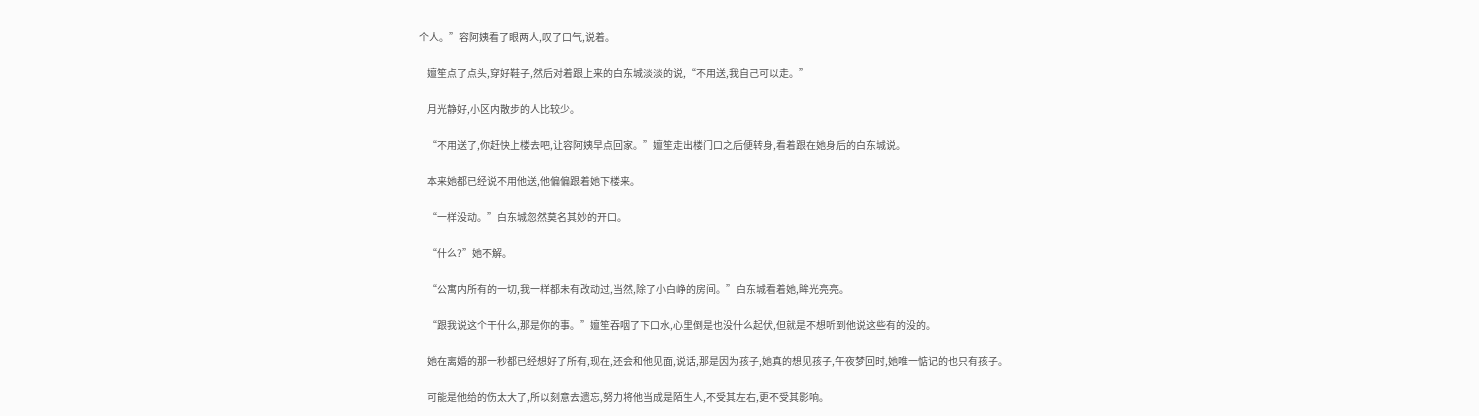个人。”容阿姨看了眼两人,叹了口气,说着。

    嬗笙点了点头,穿好鞋子,然后对着跟上来的白东城淡淡的说,“不用送,我自己可以走。”

    月光静好,小区内散步的人比较少。

    “不用送了,你赶快上楼去吧,让容阿姨早点回家。”嬗笙走出楼门口之后便转身,看着跟在她身后的白东城说。

    本来她都已经说不用他送,他偏偏跟着她下楼来。

    “一样没动。”白东城忽然莫名其妙的开口。

    “什么?”她不解。

    “公寓内所有的一切,我一样都未有改动过,当然,除了小白峥的房间。”白东城看着她,眸光亮亮。

    “跟我说这个干什么,那是你的事。”嬗笙吞咽了下口水,心里倒是也没什么起伏,但就是不想听到他说这些有的没的。

    她在离婚的那一秒都已经想好了所有,现在,还会和他见面,说话,那是因为孩子,她真的想见孩子,午夜梦回时,她唯一惦记的也只有孩子。

    可能是他给的伤太大了,所以刻意去遗忘,努力将他当成是陌生人,不受其左右,更不受其影响。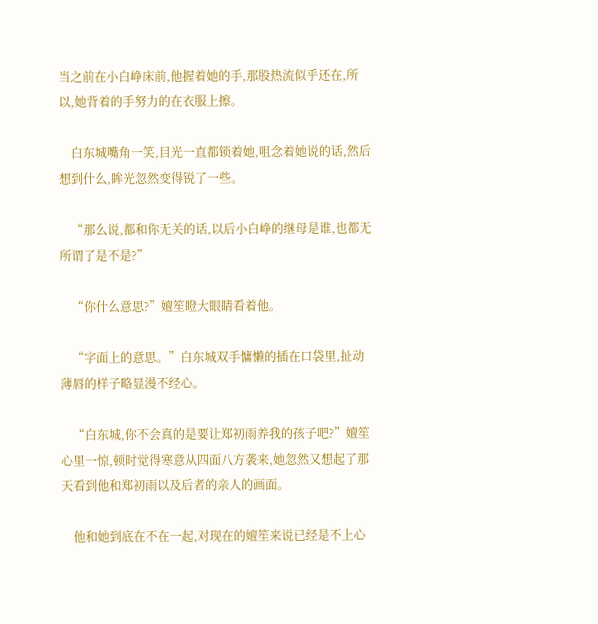当之前在小白峥床前,他握着她的手,那股热流似乎还在,所以,她背着的手努力的在衣服上擦。

    白东城嘴角一笑,目光一直都锁着她,咀念着她说的话,然后想到什么,眸光忽然变得锐了一些。

    “那么说,都和你无关的话,以后小白峥的继母是谁,也都无所谓了是不是?”

    “你什么意思?”嬗笙瞪大眼睛看着他。

    “字面上的意思。”白东城双手慵懒的插在口袋里,扯动薄唇的样子略显漫不经心。

    “白东城,你不会真的是要让郑初雨养我的孩子吧?”嬗笙心里一惊,顿时觉得寒意从四面八方袭来,她忽然又想起了那天看到他和郑初雨以及后者的亲人的画面。

    他和她到底在不在一起,对现在的嬗笙来说已经是不上心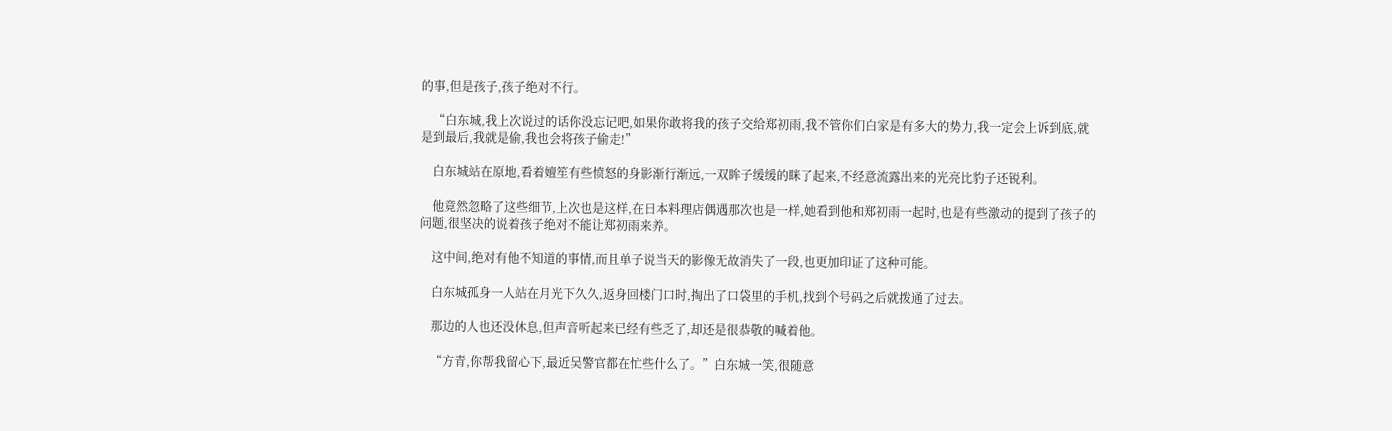的事,但是孩子,孩子绝对不行。

    “白东城,我上次说过的话你没忘记吧,如果你敢将我的孩子交给郑初雨,我不管你们白家是有多大的势力,我一定会上诉到底,就是到最后,我就是偷,我也会将孩子偷走!”

    白东城站在原地,看着嬗笙有些愤怒的身影渐行渐远,一双眸子缓缓的眯了起来,不经意流露出来的光亮比豹子还锐利。

    他竟然忽略了这些细节,上次也是这样,在日本料理店偶遇那次也是一样,她看到他和郑初雨一起时,也是有些激动的提到了孩子的问题,很坚决的说着孩子绝对不能让郑初雨来养。

    这中间,绝对有他不知道的事情,而且单子说当天的影像无故消失了一段,也更加印证了这种可能。

    白东城孤身一人站在月光下久久,返身回楼门口时,掏出了口袋里的手机,找到个号码之后就拨通了过去。

    那边的人也还没休息,但声音听起来已经有些乏了,却还是很恭敬的喊着他。

    “方青,你帮我留心下,最近吴警官都在忙些什么了。”白东城一笑,很随意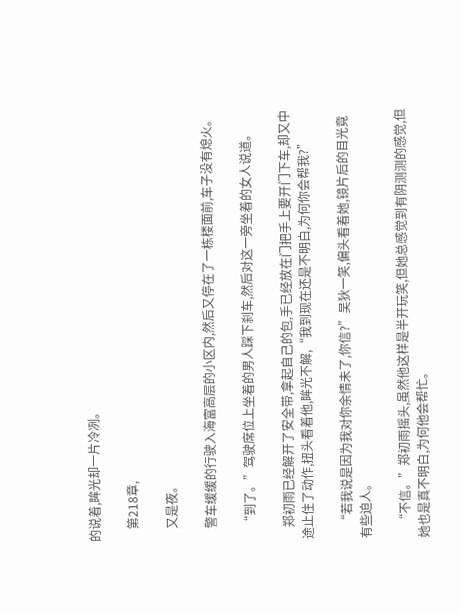的说着,眸光却一片冷冽。

    第218章,

    又是夜。

    警车缓缓的行驶入海富高层的小区内,然后又停在了一栋楼面前,车子没有熄火。

    “到了。”驾驶席位上坐着的男人踩下刹车,然后对这一旁坐着的女人说道。

    郑初雨已经解开了安全带,拿起自己的包,手已经放在门把手上要开门下车,却又中途止住了动作,扭头看着他,眸光不解,“我到现在还是不明白,为何你会帮我?”

    “若我说是因为我对你余情未了,你信?”吴狄一笑,偏头看着她,镜片后的目光竟有些迫人。

    “不信。”郑初雨摇头,虽然他这样是半开玩笑,但她总感觉到有阴测测的感觉,但她也是真不明白,为何他会帮忙。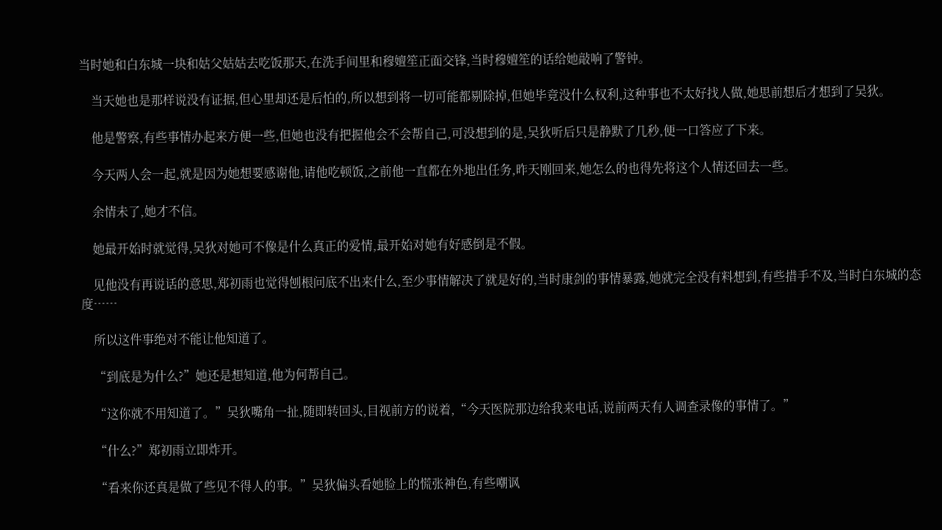当时她和白东城一块和姑父姑姑去吃饭那天,在洗手间里和穆嬗笙正面交锋,当时穆嬗笙的话给她敲响了警钟。

    当天她也是那样说没有证据,但心里却还是后怕的,所以想到将一切可能都剔除掉,但她毕竟没什么权利,这种事也不太好找人做,她思前想后才想到了吴狄。

    他是警察,有些事情办起来方便一些,但她也没有把握他会不会帮自己,可没想到的是,吴狄听后只是静默了几秒,便一口答应了下来。

    今天两人会一起,就是因为她想要感谢他,请他吃顿饭,之前他一直都在外地出任务,昨天刚回来,她怎么的也得先将这个人情还回去一些。

    余情未了,她才不信。

    她最开始时就觉得,吴狄对她可不像是什么真正的爱情,最开始对她有好感倒是不假。

    见他没有再说话的意思,郑初雨也觉得刨根问底不出来什么,至少事情解决了就是好的,当时康剑的事情暴露,她就完全没有料想到,有些措手不及,当时白东城的态度……

    所以这件事绝对不能让他知道了。

    “到底是为什么?”她还是想知道,他为何帮自己。

    “这你就不用知道了。”吴狄嘴角一扯,随即转回头,目视前方的说着,“今天医院那边给我来电话,说前两天有人调查录像的事情了。”

    “什么?”郑初雨立即炸开。

    “看来你还真是做了些见不得人的事。”吴狄偏头看她脸上的慌张神色,有些嘲讽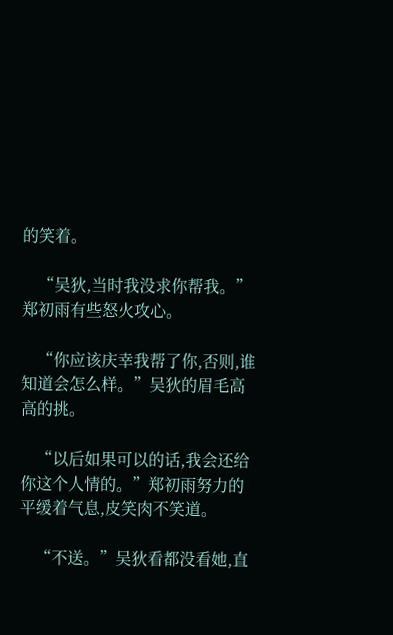的笑着。

    “吴狄,当时我没求你帮我。”郑初雨有些怒火攻心。

    “你应该庆幸我帮了你,否则,谁知道会怎么样。”吴狄的眉毛高高的挑。

    “以后如果可以的话,我会还给你这个人情的。”郑初雨努力的平缓着气息,皮笑肉不笑道。

    “不送。”吴狄看都没看她,直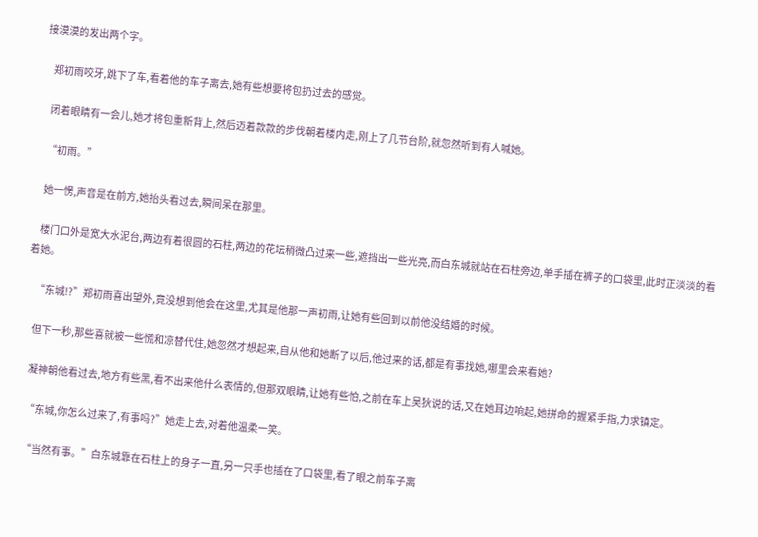接漠漠的发出两个字。

    郑初雨咬牙,跳下了车,看着他的车子离去,她有些想要将包扔过去的感觉。

    闭着眼睛有一会儿,她才将包重新背上,然后迈着款款的步伐朝着楼内走,刚上了几节台阶,就忽然听到有人喊她。

    “初雨。”

    她一愣,声音是在前方,她抬头看过去,瞬间呆在那里。

    楼门口外是宽大水泥台,两边有着很圆的石柱,两边的花坛稍微凸过来一些,遮挡出一些光亮,而白东城就站在石柱旁边,单手插在裤子的口袋里,此时正淡淡的看着她。

    “东城!?”郑初雨喜出望外,竟没想到他会在这里,尤其是他那一声初雨,让她有些回到以前他没结婚的时候。

    但下一秒,那些喜就被一些慌和凉替代住,她忽然才想起来,自从他和她断了以后,他过来的话,都是有事找她,哪里会来看她?

    凝神朝他看过去,地方有些黑,看不出来他什么表情的,但那双眼睛,让她有些怕,之前在车上吴狄说的话,又在她耳边响起,她拼命的握紧手指,力求镇定。

    “东城,你怎么过来了,有事吗?”她走上去,对着他温柔一笑。

    “当然有事。”白东城靠在石柱上的身子一直,另一只手也插在了口袋里,看了眼之前车子离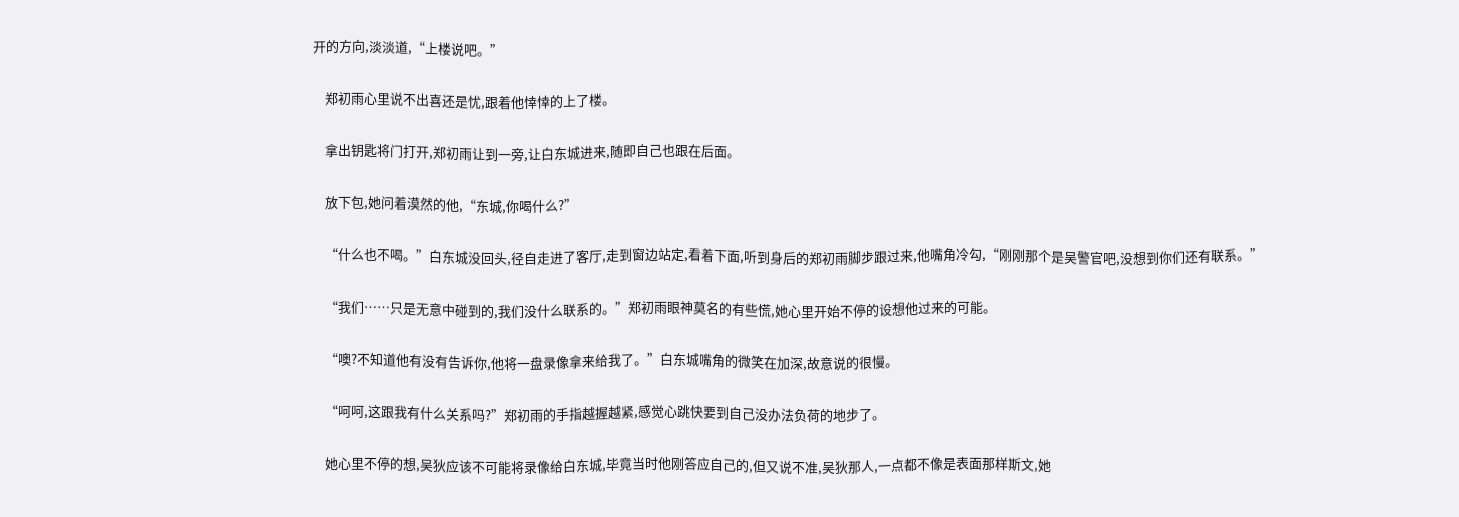开的方向,淡淡道,“上楼说吧。”

    郑初雨心里说不出喜还是忧,跟着他悻悻的上了楼。

    拿出钥匙将门打开,郑初雨让到一旁,让白东城进来,随即自己也跟在后面。

    放下包,她问着漠然的他,“东城,你喝什么?”

    “什么也不喝。”白东城没回头,径自走进了客厅,走到窗边站定,看着下面,听到身后的郑初雨脚步跟过来,他嘴角冷勾,“刚刚那个是吴警官吧,没想到你们还有联系。”

    “我们……只是无意中碰到的,我们没什么联系的。”郑初雨眼神莫名的有些慌,她心里开始不停的设想他过来的可能。

    “噢?不知道他有没有告诉你,他将一盘录像拿来给我了。”白东城嘴角的微笑在加深,故意说的很慢。

    “呵呵,这跟我有什么关系吗?”郑初雨的手指越握越紧,感觉心跳快要到自己没办法负荷的地步了。

    她心里不停的想,吴狄应该不可能将录像给白东城,毕竟当时他刚答应自己的,但又说不准,吴狄那人,一点都不像是表面那样斯文,她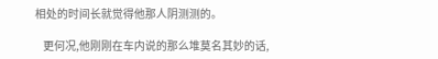相处的时间长就觉得他那人阴测测的。

    更何况,他刚刚在车内说的那么堆莫名其妙的话,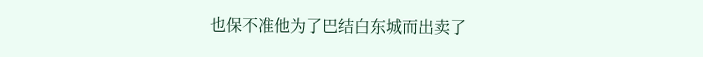也保不准他为了巴结白东城而出卖了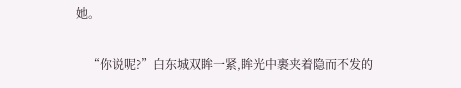她。

    “你说呢?”白东城双眸一紧,眸光中裹夹着隐而不发的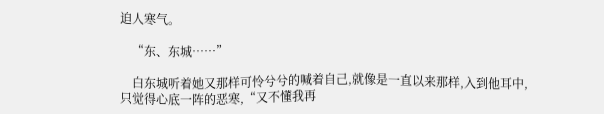迫人寒气。

    “东、东城……”

    白东城听着她又那样可怜兮兮的喊着自己,就像是一直以来那样,入到他耳中,只觉得心底一阵的恶寒,“又不懂我再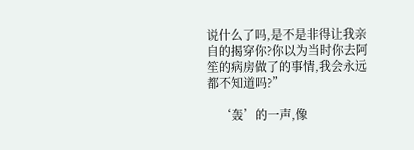说什么了吗,是不是非得让我亲自的揭穿你?你以为当时你去阿笙的病房做了的事情,我会永远都不知道吗?”

    ‘轰’的一声,像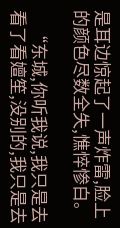是耳边惊起了一声炸雷,脸上的颜色尽数全失,憔悴惨白。

    “东城,你听我说,我只是去看了看嬗笙,没别的,我只是去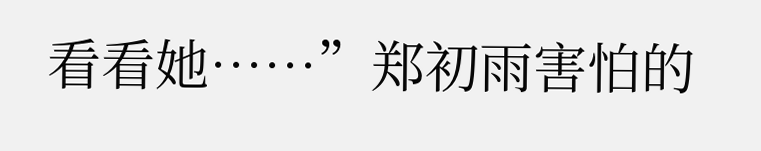看看她……”郑初雨害怕的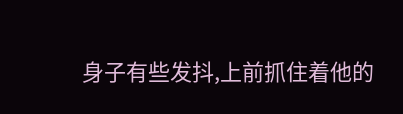身子有些发抖,上前抓住着他的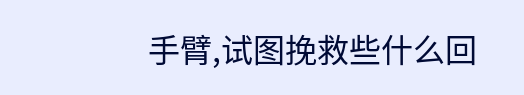手臂,试图挽救些什么回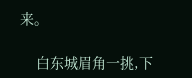来。

    白东城眉角一挑,下